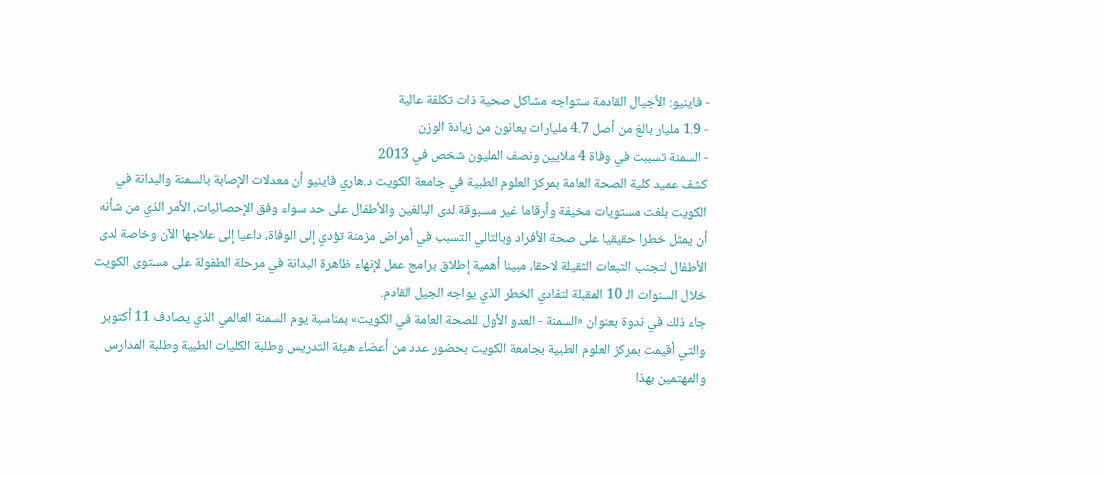- فاينيو: الأجيال القادمة ستواجه مشاكل صحية ذات تكلفة عالية
- 1.9 مليار بالغ من أصل 4.7 مليارات يعانون من زيادة الوزن
- السمنة تسببت في وفاة 4 ملايين ونصف المليون شخص في 2013
كشف عميد كلية الصحة العامة بمركز العلوم الطبية في جامعة الكويت د.هاري فاينيو أن معدلات الإصابة بالسمنة والبدانة في الكويت بلغت مستويات مخيفة وأرقاما غير مسبوقة لدى البالغين والأطفال على حد سواء وفق الإحصائيات، الأمر الذي من شأنه أن يمثل خطرا حقيقيا على صحة الأفراد وبالتالي التسبب في أمراض مزمنة تؤدي إلى الوفاة، داعيا إلى علاجها الآن وخاصة لدى الأطفال لتجنب التبعات الثقيلة لاحقا، مبينا أهمية إطلاق برامج عمل لإنهاء ظاهرة البدانة في مرحلة الطفولة على مستوى الكويت خلال السنوات الـ 10 المقبلة لتفادي الخطر الذي يواجه الجيل القادم.
جاء ذلك في ندوة بعنوان «السمنة - العدو الأول للصحة العامة في الكويت» بمناسبة يوم السمنة العالمي الذي يصادف 11 أكتوبر والتي أقيمت بمركز العلوم الطبية بجامعة الكويت بحضور عدد من أعضاء هيئة التدريس وطلبة الكليات الطبية وطلبة المدارس والمهتمين بهذا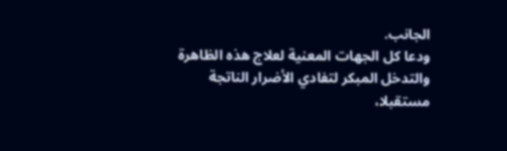الجانب.
ودعا كل الجهات المعنية لعلاج هذه الظاهرة والتدخل المبكر لتفادي الأضرار الناتجة مستقبلا،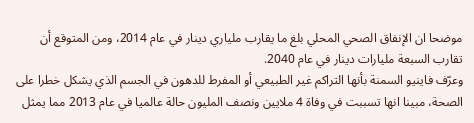موضحا ان الإنفاق الصحي المحلي بلغ ما يقارب ملياري دينار في عام 2014، ومن المتوقع أن تقارب السبعة مليارات دينار في عام 2040.
وعرّف فاينيو السمنة بأنها التراكم غير الطبيعي أو المفرط للدهون في الجسم الذي يشكل خطرا على الصحة، مبينا انها تسببت في وفاة 4 ملايين ونصف المليون حالة عالميا في عام 2013 مما يمثل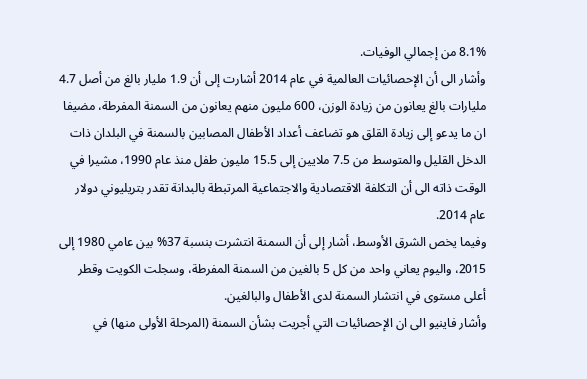8.1% من إجمالي الوفيات.
وأشار الى أن الإحصائيات العالمية في عام 2014 أشارت إلى أن 1.9 مليار بالغ من أصل 4.7 مليارات بالغ يعانون من زيادة الوزن، 600 مليون منهم يعانون من السمنة المفرطة، مضيفا ان ما يدعو إلى زيادة القلق هو تضاعف أعداد الأطفال المصابين بالسمنة في البلدان ذات الدخل القليل والمتوسط من 7.5 ملايين إلى 15.5 مليون طفل منذ عام 1990، مشيرا في الوقت ذاته الى أن التكلفة الاقتصادية والاجتماعية المرتبطة بالبدانة تقدر بتريليوني دولار عام 2014.
وفيما يخص الشرق الأوسط، أشار إلى أن السمنة انتشرت بنسبة 37% بين عامي 1980 إلى 2015، واليوم يعاني واحد من كل 5 بالغين من السمنة المفرطة، وسجلت الكويت وقطر أعلى مستوى في انتشار السمنة لدى الأطفال والبالغين.
وأشار فاينيو الى ان الإحصائيات التي أجريت بشأن السمنة (المرحلة الأولى منها) في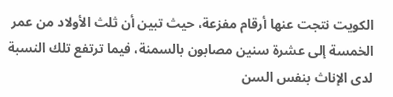الكويت نتجت عنها أرقام مفزعة، حيث تبين أن ثلث الأولاد من عمر الخمسة إلى عشرة سنين مصابون بالسمنة، فيما ترتفع تلك النسبة لدى الإناث بنفس السن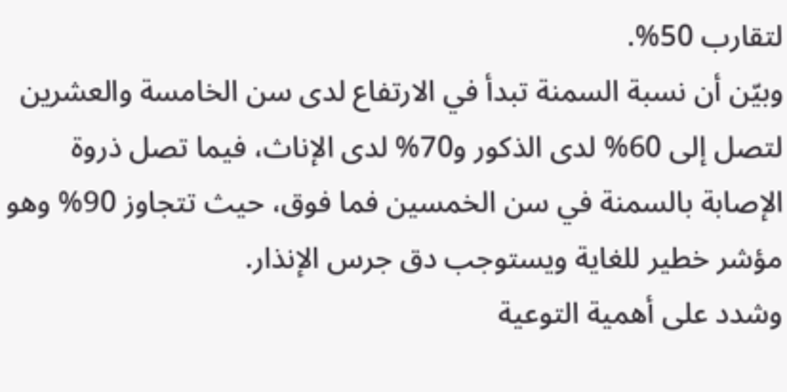لتقارب 50%.
وبيّن أن نسبة السمنة تبدأ في الارتفاع لدى سن الخامسة والعشرين لتصل إلى 60% لدى الذكور و70% لدى الإناث، فيما تصل ذروة الإصابة بالسمنة في سن الخمسين فما فوق، حيث تتجاوز 90% وهو مؤشر خطير للغاية ويستوجب دق جرس الإنذار.
وشدد على أهمية التوعية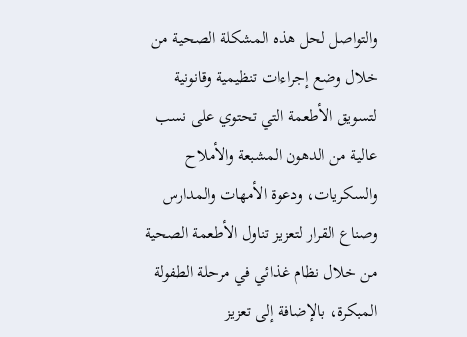والتواصل لحل هذه المشكلة الصحية من خلال وضع إجراءات تنظيمية وقانونية لتسويق الأطعمة التي تحتوي على نسب عالية من الدهون المشبعة والأملاح والسكريات، ودعوة الأمهات والمدارس وصناع القرار لتعزيز تناول الأطعمة الصحية من خلال نظام غذائي في مرحلة الطفولة المبكرة، بالإضافة إلى تعزيز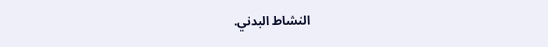النشاط البدني.